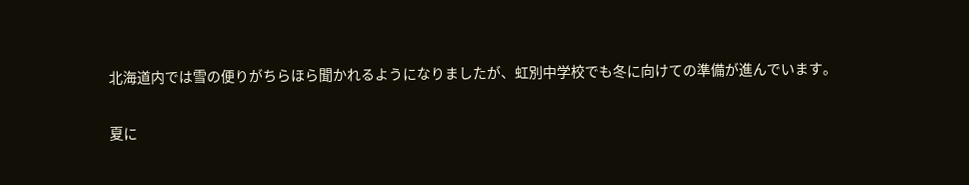北海道内では雪の便りがちらほら聞かれるようになりましたが、虹別中学校でも冬に向けての準備が進んでいます。

夏に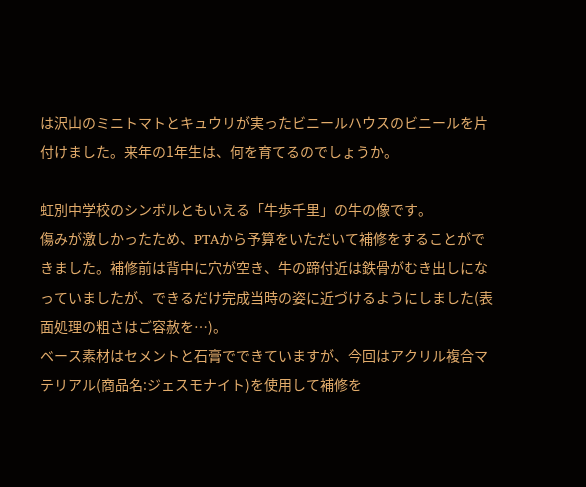は沢山のミニトマトとキュウリが実ったビニールハウスのビニールを片付けました。来年の1年生は、何を育てるのでしょうか。

虹別中学校のシンボルともいえる「牛歩千里」の牛の像です。
傷みが激しかったため、PTAから予算をいただいて補修をすることができました。補修前は背中に穴が空き、牛の蹄付近は鉄骨がむき出しになっていましたが、できるだけ完成当時の姿に近づけるようにしました(表面処理の粗さはご容赦を…)。
ベース素材はセメントと石膏でできていますが、今回はアクリル複合マテリアル(商品名:ジェスモナイト)を使用して補修を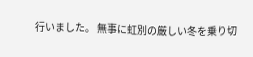行いました。 無事に虹別の厳しい冬を乗り切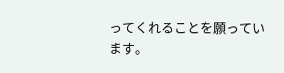ってくれることを願っています。